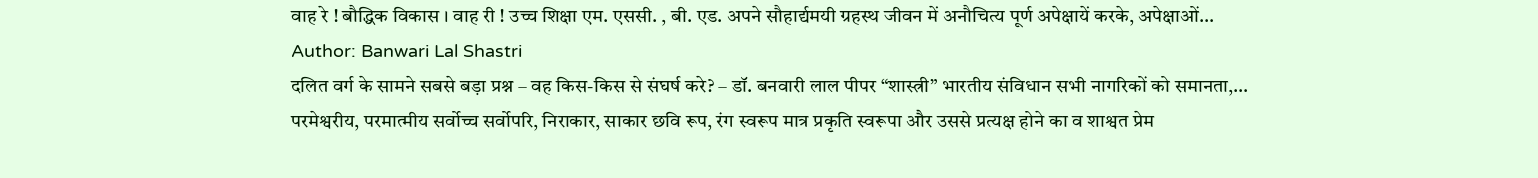वाह रे ! बौद्धिक विकास । वाह री ! उच्च शिक्षा एम. एससी. , बी. एड. अपने सौहार्द्यमयी ग्रहस्थ जीवन में अनौचित्य पूर्ण अपेक्षायें करके, अपेक्षाओं…
Author: Banwari Lal Shastri
दलित वर्ग के सामने सबसे बड़ा प्रश्न – वह किस-किस से संघर्ष करे? – डॉ. बनवारी लाल पीपर “शास्त्री” भारतीय संविधान सभी नागरिकों को समानता,…
परमेश्वरीय, परमात्मीय सर्वोच्च सर्वोपरि, निराकार, साकार छवि रूप, रंग स्वरूप मात्र प्रकृति स्वरूपा और उससे प्रत्यक्ष होने का व शाश्वत प्रेम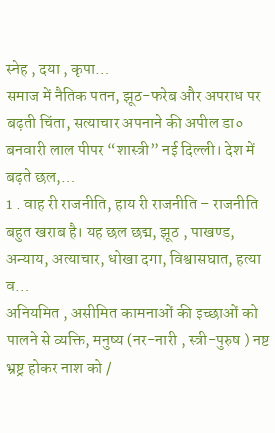स्नेह , दया , कृपा…
समाज में नैतिक पतन, झूठ-फरेब और अपराध पर बढ़ती चिंता, सत्याचार अपनाने की अपील डा० बनवारी लाल पीपर “शास्त्री” नई दिल्ली। देश में बढ़ते छल,…
1 . वाह री राजनीति, हाय री राजनीति – राजनीति बहुत खराब है। यह छल छद्म, झूठ , पाखण्ड, अन्याय, अत्याचार, धोखा दगा, विश्वासघात, हत्या व…
अनियमित , असीमित कामनाओं की इच्छाओं को पालने से व्यक्ति, मनुष्य (नर-नारी , स्त्री-पुरुष ) नष्ट भ्रष्ट्र होकर नाश को /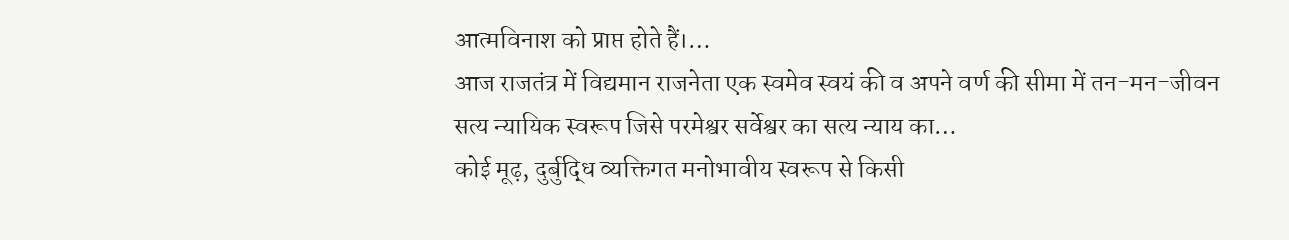आत्मविनाश को प्राप्त होते हैं।…
आज राजतंत्र में विद्यमान राजनेता एक स्वमेव स्वयं की व अपने वर्ण की सीमा में तन-मन-जीवन सत्य न्यायिक स्वरूप जिसे परमेश्वर सर्वेश्वर का सत्य न्याय का…
कोई मूढ़, दुर्बुद्धि व्यक्तिगत मनोभावीय स्वरूप से किसी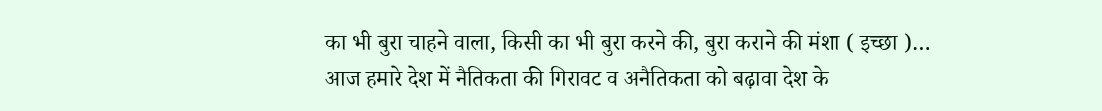का भी बुरा चाहने वाला, किसी का भी बुरा करने की, बुरा कराने की मंशा ( इच्छा )…
आज हमारे देश में नैतिकता की गिरावट व अनैतिकता को बढ़ावा देश के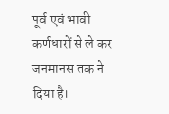पूर्व एवं भावी कर्णधारों से ले कर जनमानस तक ने दिया है।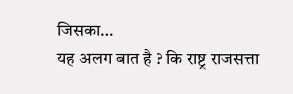जिसका…
यह अलग बात है ? कि राष्ट्र राजसत्ता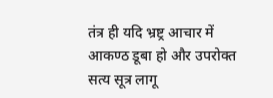तंत्र ही यदि भ्रष्ट्र आचार में आकण्ठ डूबा हो और उपरोक्त सत्य सूत्र लागू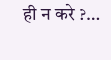ही न करे ?…